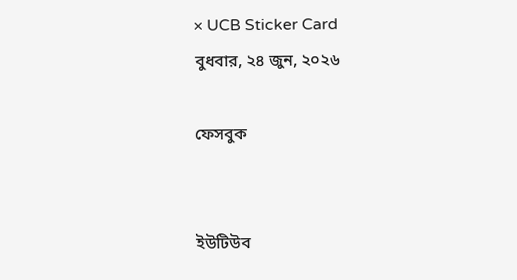× UCB Sticker Card
বুধবার, ২৪ জুন, ২০২৬

ফেসবুক


ইউটিউব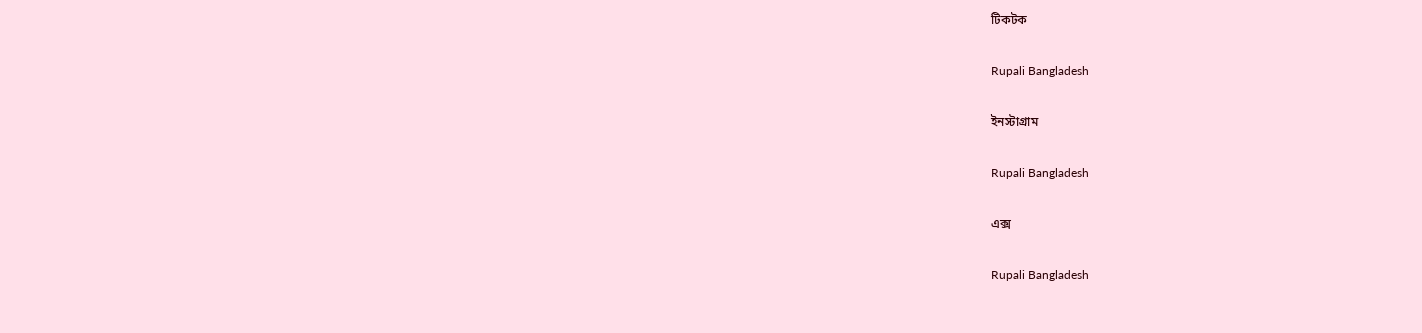টিকটক

Rupali Bangladesh

ইনস্টাগ্রাম

Rupali Bangladesh

এক্স

Rupali Bangladesh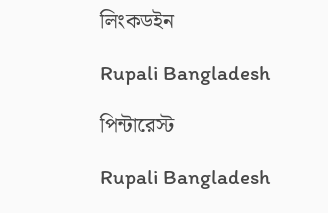লিংকডইন

Rupali Bangladesh

পিন্টারেস্ট

Rupali Bangladesh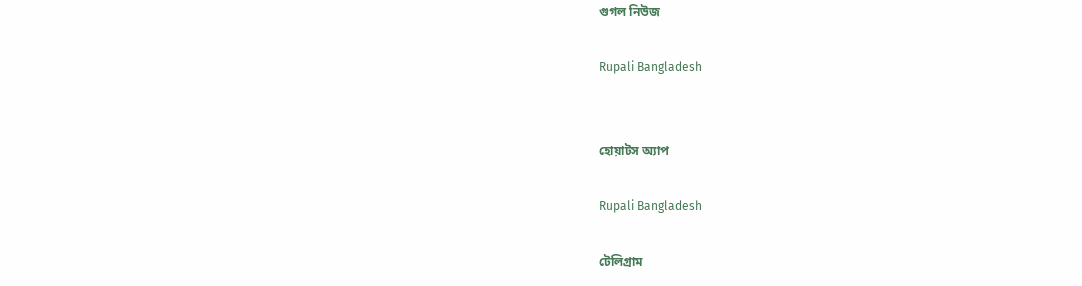গুগল নিউজ

Rupali Bangladesh


হোয়াটস অ্যাপ

Rupali Bangladesh

টেলিগ্রাম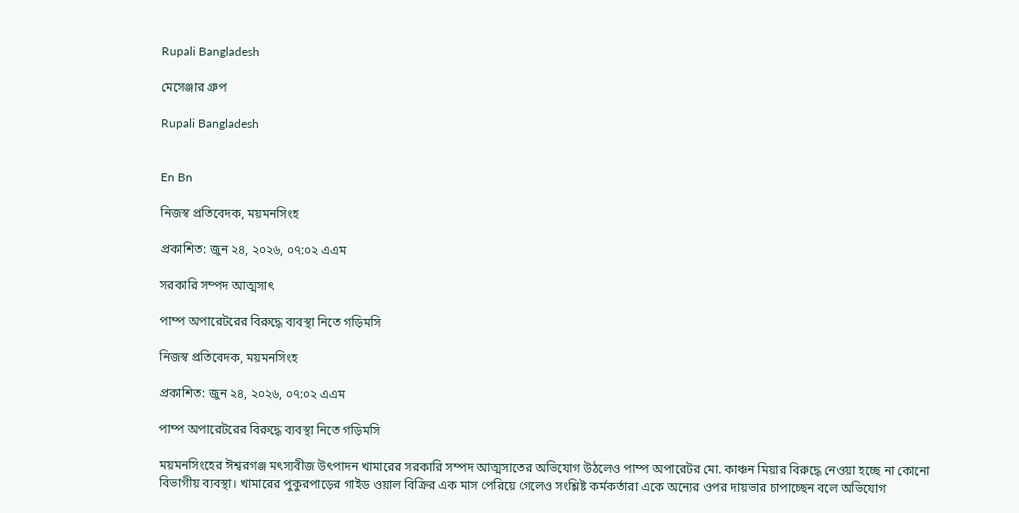Rupali Bangladesh

মেসেঞ্জার গ্রুপ

Rupali Bangladesh


En Bn

নিজস্ব প্রতিবেদক, ময়মনসিংহ

প্রকাশিত: জুন ২৪, ২০২৬, ০৭:০২ এএম

সরকারি সম্পদ আত্মসাৎ

পাম্প অপারেটরের বিরুদ্ধে ব্যবস্থা নিতে গড়িমসি

নিজস্ব প্রতিবেদক, ময়মনসিংহ

প্রকাশিত: জুন ২৪, ২০২৬, ০৭:০২ এএম

পাম্প অপারেটরের বিরুদ্ধে ব্যবস্থা নিতে গড়িমসি

ময়মনসিংহের ঈশ্বরগঞ্জ মৎস্যবীজ উৎপাদন খামারের সরকারি সম্পদ আত্মসাতের অভিযোগ উঠলেও পাম্প অপারেটর মো. কাঞ্চন মিয়ার বিরুদ্ধে নেওয়া হচ্ছে না কোনো বিভাগীয় ব্যবস্থা। খামারের পুকুরপাড়ের গাইড ওয়াল বিক্রির এক মাস পেরিয়ে গেলেও সংশ্লিষ্ট কর্মকর্তারা একে অন্যের ওপর দায়ভার চাপাচ্ছেন বলে অভিযোগ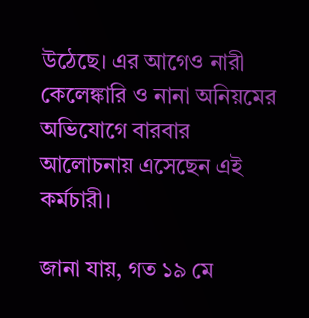উঠেছে। এর আগেও নারী কেলেঙ্কারি ও নানা অনিয়মের অভিযোগে বারবার আলোচনায় এসেছেন এই কর্মচারী।

জানা যায়, গত ১৯ মে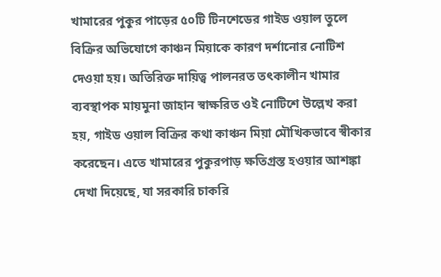খামারের পুকুর পাড়ের ৫০টি টিনশেডের গাইড ওয়াল তুলে বিক্রির অভিযোগে কাঞ্চন মিয়াকে কারণ দর্শানোর নোটিশ দেওয়া হয়। অতিরিক্ত দায়িত্ব পালনরত তৎকালীন খামার ব্যবস্থাপক মায়মুনা জাহান স্বাক্ষরিত ওই নোটিশে উল্লেখ করা হয়, গাইড ওয়াল বিক্রির কথা কাঞ্চন মিয়া মৌখিকভাবে স্বীকার করেছেন। এতে খামারের পুকুরপাড় ক্ষতিগ্রস্ত হওয়ার আশঙ্কা দেখা দিয়েছে, যা সরকারি চাকরি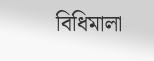বিধিমালা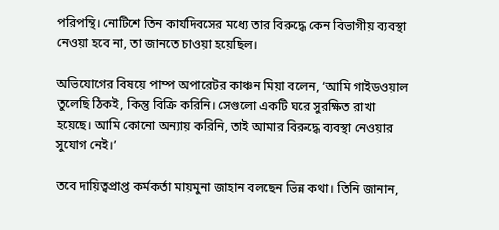পরিপন্থি। নোটিশে তিন কার্যদিবসের মধ্যে তার বিরুদ্ধে কেন বিভাগীয় ব্যবস্থা নেওয়া হবে না, তা জানতে চাওয়া হয়েছিল।

অভিযোগের বিষয়ে পাম্প অপারেটর কাঞ্চন মিয়া বলেন, ‘আমি গাইডওয়াল তুলেছি ঠিকই, কিন্তু বিক্রি করিনি। সেগুলো একটি ঘরে সুরক্ষিত রাখা হয়েছে। আমি কোনো অন্যায় করিনি, তাই আমার বিরুদ্ধে ব্যবস্থা নেওয়ার সুযোগ নেই।’

তবে দায়িত্বপ্রাপ্ত কর্মকর্তা মায়মুনা জাহান বলছেন ভিন্ন কথা। তিনি জানান,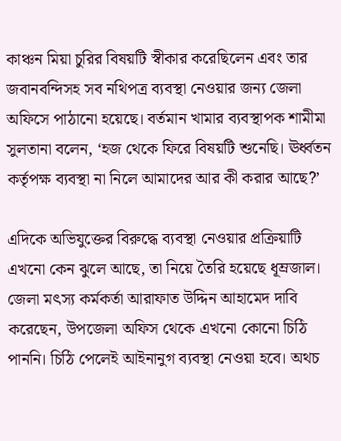কাঞ্চন মিয়া চুরির বিষয়টি স্বীকার করেছিলেন এবং তার জবানবন্দিসহ সব নথিপত্র ব্যবস্থা নেওয়ার জন্য জেলা অফিসে পাঠানো হয়েছে। বর্তমান খামার ব্যবস্থাপক শামীমা সুলতানা বলেন, ‘হজ থেকে ফিরে বিষয়টি শুনেছি। ঊর্ধ্বতন কর্তৃপক্ষ ব্যবস্থা না নিলে আমাদের আর কী করার আছে?’

এদিকে অভিযুক্তের বিরুদ্ধে ব্যবস্থা নেওয়ার প্রক্রিয়াটি এখনো কেন ঝুলে আছে, তা নিয়ে তৈরি হয়েছে ধূম্রজাল। জেলা মৎস্য কর্মকর্তা আরাফাত উদ্দিন আহামেদ দাবি করেছেন, উপজেলা অফিস থেকে এখনো কোনো চিঠি পাননি। চিঠি পেলেই আইনানুগ ব্যবস্থা নেওয়া হবে। অথচ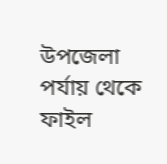উপজেলা পর্যায় থেকে ফাইল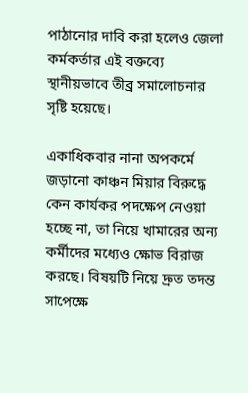পাঠানোর দাবি করা হলেও জেলা কর্মকর্তার এই বক্তব্যে স্থানীয়ভাবে তীব্র সমালোচনার সৃষ্টি হয়েছে।

একাধিকবার নানা অপকর্মে জড়ানো কাঞ্চন মিয়ার বিরুদ্ধে কেন কার্যকর পদক্ষেপ নেওয়া হচ্ছে না, তা নিয়ে খামারের অন্য কর্মীদের মধ্যেও ক্ষোভ বিরাজ করছে। বিষয়টি নিয়ে দ্রুত তদন্ত সাপেক্ষে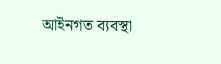আইনগত ব্যবস্থা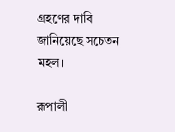গ্রহণের দাবি জানিয়েছে সচেতন মহল।

রূপালী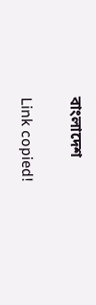বাংলাদেশ

Link copied!